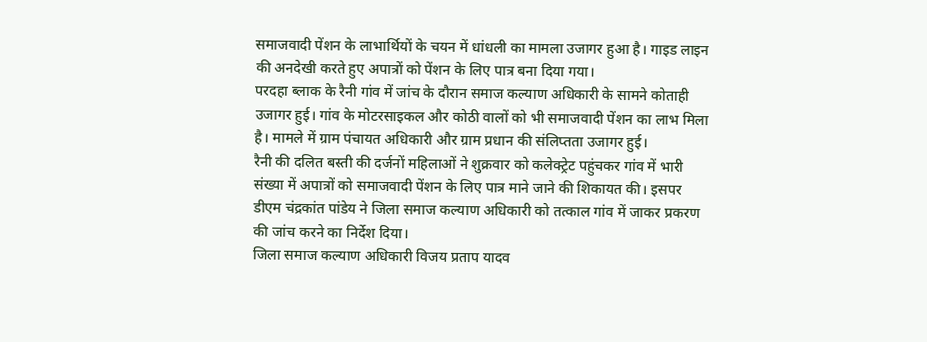समाजवादी पेंशन के लाभार्थियों के चयन में धांधली का मामला उजागर हुआ है। गाइड लाइन की अनदेखी करते हुए अपात्रों को पेंशन के लिए पात्र बना दिया गया।
परदहा ब्लाक के रैनी गांव में जांच के दौरान समाज कल्याण अधिकारी के सामने कोताही उजागर हुई। गांव के मोटरसाइकल और कोठी वालों को भी समाजवादी पेंशन का लाभ मिला है। मामले में ग्राम पंचायत अधिकारी और ग्राम प्रधान की संलिप्तता उजागर हुई।
रैनी की दलित बस्ती की दर्जनों महिलाओं ने शुक्रवार को कलेक्ट्रेट पहुंचकर गांव में भारी संख्या में अपात्रों को समाजवादी पेंशन के लिए पात्र माने जाने की शिकायत की। इसपर डीएम चंद्रकांत पांडेय ने जिला समाज कल्याण अधिकारी को तत्काल गांव में जाकर प्रकरण की जांच करने का निर्देश दिया।
जिला समाज कल्याण अधिकारी विजय प्रताप यादव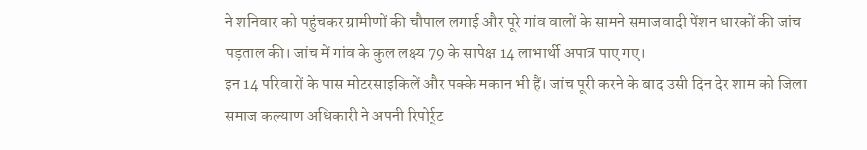ने शनिवार को पहुंचकर ग्रामीणों की चौपाल लगाई और पूरे गांव वालों के सामने समाजवादी पेंशन धारकों की जांच पड़ताल की। जांच में गांव के कुल लक्ष्य 79 के सापेक्ष 14 लाभार्थी अपात्र पाए गए।
इन 14 परिवारों के पास मोटरसाइकिलें और पक्के मकान भी हैं। जांच पूरी करने के बाद उसी दिन देर शाम को जिला समाज कल्याण अधिकारी ने अपनी रिपोर्र्ट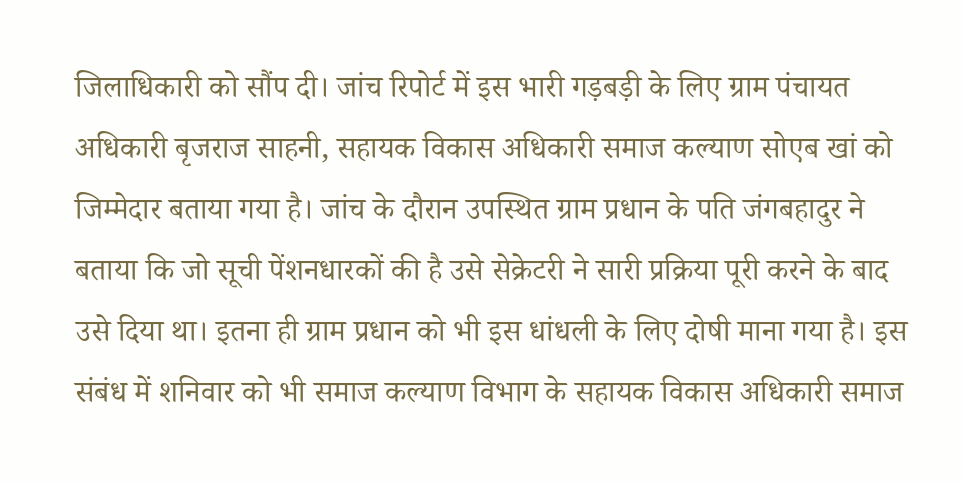जिलाधिकारी को सौंप दी। जांच रिपोर्ट में इस भारी गड़बड़ी के लिए ग्राम पंचायत अधिकारी बृजराज साहनी, सहायक विकास अधिकारी समाज कल्याण सोएब खां को जिम्मेदार बताया गया है। जांच के दौरान उपस्थित ग्राम प्रधान के पति जंगबहादुर ने बताया कि जो सूची पेंशनधारकों की है उसे सेक्रेटरी ने सारी प्रक्रिया पूरी करने के बाद उसे दिया था। इतना ही ग्राम प्रधान को भी इस धांधली के लिए दोषी माना गया है। इस संबंध में शनिवार को भी समाज कल्याण विभाग के सहायक विकास अधिकारी समाज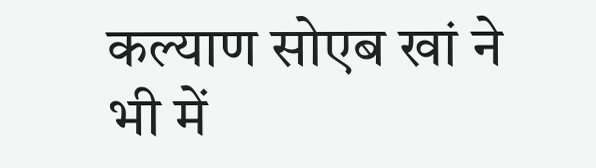कल्याण सोएब खां ने भी में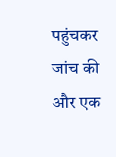पहुंचकर जांच की और एक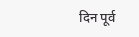दिन पूर्व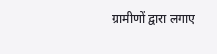ग्रामीणों द्वारा लगाए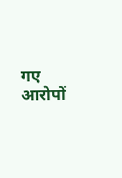गए आरोपों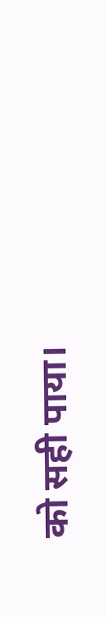को सही पाया।